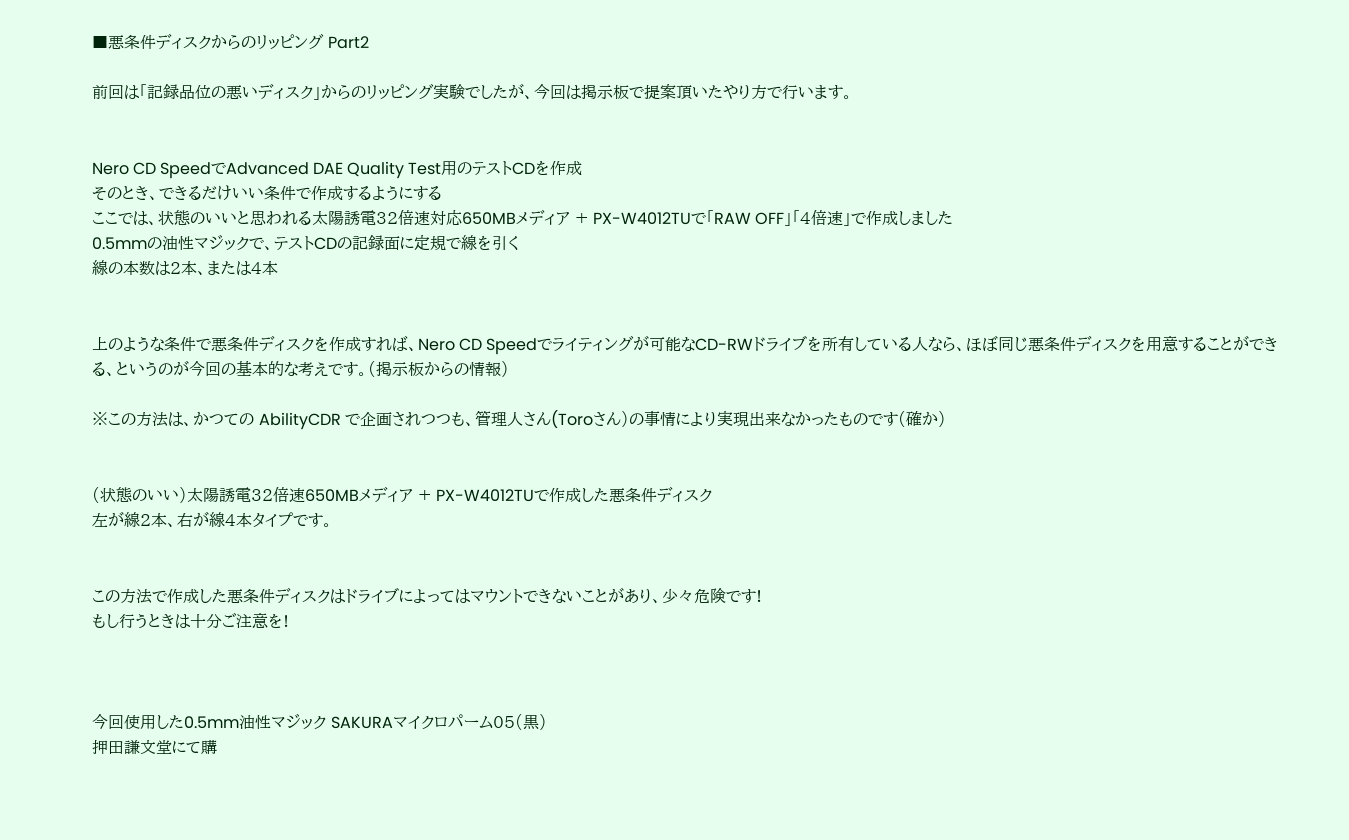■悪条件ディスクからのリッピング Part2

前回は「記録品位の悪いディスク」からのリッピング実験でしたが、今回は掲示板で提案頂いたやり方で行います。


Nero CD SpeedでAdvanced DAE Quality Test用のテストCDを作成
そのとき、できるだけいい条件で作成するようにする
ここでは、状態のいいと思われる太陽誘電32倍速対応650MBメディア + PX-W4012TUで「RAW OFF」「4倍速」で作成しました
0.5mmの油性マジックで、テストCDの記録面に定規で線を引く
線の本数は2本、または4本


上のような条件で悪条件ディスクを作成すれば、Nero CD Speedでライティングが可能なCD-RWドライブを所有している人なら、ほぼ同じ悪条件ディスクを用意することができる、というのが今回の基本的な考えです。(掲示板からの情報)

※この方法は、かつての AbilityCDR で企画されつつも、管理人さん(Toroさん)の事情により実現出来なかったものです(確か)


(状態のいい)太陽誘電32倍速650MBメディア + PX-W4012TUで作成した悪条件ディスク
左が線2本、右が線4本タイプです。


この方法で作成した悪条件ディスクはドライブによってはマウントできないことがあり、少々危険です!
もし行うときは十分ご注意を!



今回使用した0.5mm油性マジック SAKURAマイクロパーム05(黒)
押田謙文堂にて購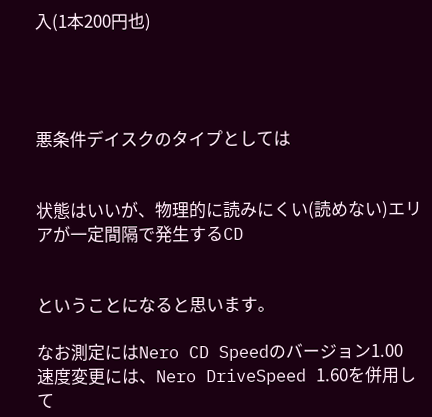入(1本200円也)




悪条件デイスクのタイプとしては


状態はいいが、物理的に読みにくい(読めない)エリアが一定間隔で発生するCD


ということになると思います。

なお測定にはNero CD Speedのバージョン1.00
速度変更には、Nero DriveSpeed 1.60を併用して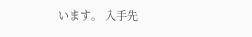います。 入手先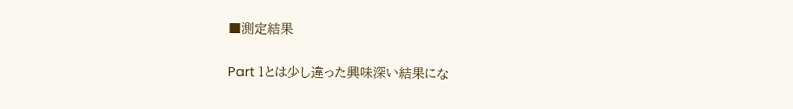■測定結果

Part 1とは少し違った興味深い結果にな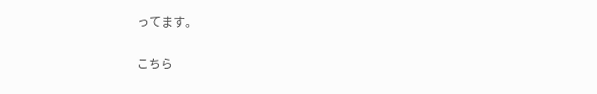ってます。


こちら